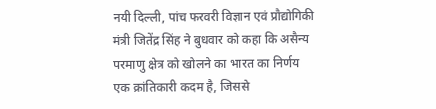नयी दिल्ली, पांच फरवरी विज्ञान एवं प्रौद्योगिकी मंत्री जितेंद्र सिंह ने बुधवार को कहा कि असैन्य परमाणु क्षेत्र को खोलने का भारत का निर्णय एक क्रांतिकारी कदम है, जिससे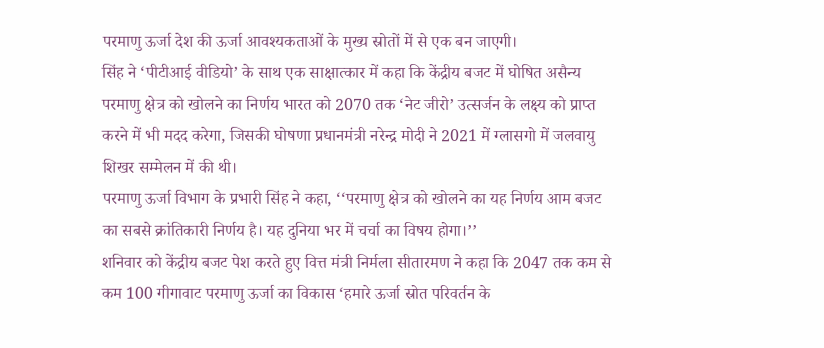परमाणु ऊर्जा देश की ऊर्जा आवश्यकताओं के मुख्य स्रोतों में से एक बन जाएगी।
सिंह ने ‘पीटीआई वीडियो’ के साथ एक साक्षात्कार में कहा कि केंद्रीय बजट में घोषित असैन्य परमाणु क्षेत्र को खोलने का निर्णय भारत को 2070 तक ‘नेट जीरो’ उत्सर्जन के लक्ष्य को प्राप्त करने में भी मदद करेगा, जिसकी घोषणा प्रधानमंत्री नरेन्द्र मोदी ने 2021 में ग्लासगो में जलवायु शिखर सम्मेलन में की थी।
परमाणु ऊर्जा विभाग के प्रभारी सिंह ने कहा, ‘‘परमाणु क्षेत्र को खोलने का यह निर्णय आम बजट का सबसे क्रांतिकारी निर्णय है। यह दुनिया भर में चर्चा का विषय होगा।’’
शनिवार को केंद्रीय बजट पेश करते हुए वित्त मंत्री निर्मला सीतारमण ने कहा कि 2047 तक कम से कम 100 गीगावाट परमाणु ऊर्जा का विकास ‘हमारे ऊर्जा स्रोत परिवर्तन के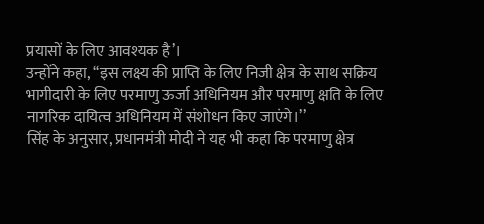प्रयासों के लिए आवश्यक है’।
उन्होंने कहा, ‘‘इस लक्ष्य की प्राप्ति के लिए निजी क्षेत्र के साथ सक्रिय भागीदारी के लिए परमाणु ऊर्जा अधिनियम और परमाणु क्षति के लिए नागरिक दायित्व अधिनियम में संशोधन किए जाएंगे।’’
सिंह के अनुसार, प्रधानमंत्री मोदी ने यह भी कहा कि परमाणु क्षेत्र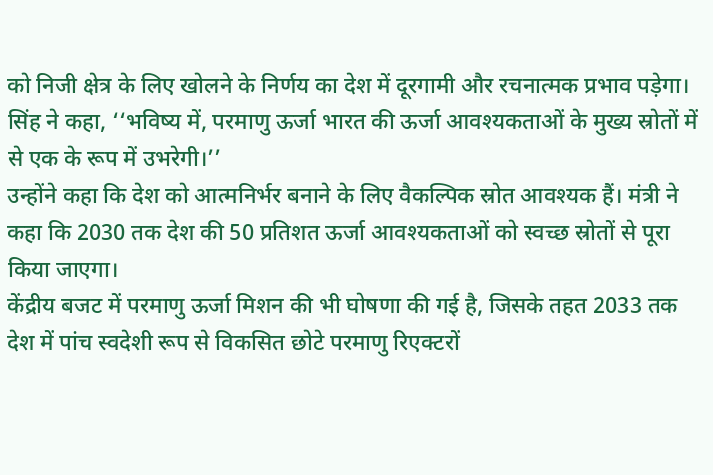को निजी क्षेत्र के लिए खोलने के निर्णय का देश में दूरगामी और रचनात्मक प्रभाव पड़ेगा।
सिंह ने कहा, ‘‘भविष्य में, परमाणु ऊर्जा भारत की ऊर्जा आवश्यकताओं के मुख्य स्रोतों में से एक के रूप में उभरेगी।’’
उन्होंने कहा कि देश को आत्मनिर्भर बनाने के लिए वैकल्पिक स्रोत आवश्यक हैं। मंत्री ने कहा कि 2030 तक देश की 50 प्रतिशत ऊर्जा आवश्यकताओं को स्वच्छ स्रोतों से पूरा किया जाएगा।
केंद्रीय बजट में परमाणु ऊर्जा मिशन की भी घोषणा की गई है, जिसके तहत 2033 तक देश में पांच स्वदेशी रूप से विकसित छोटे परमाणु रिएक्टरों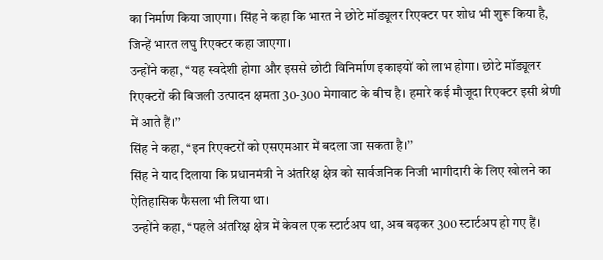का निर्माण किया जाएगा। सिंह ने कहा कि भारत ने छोटे मॉड्यूलर रिएक्टर पर शोध भी शुरू किया है, जिन्हें भारत लघु रिएक्टर कहा जाएगा।
उन्होंने कहा, ‘‘यह स्वदेशी होगा और इससे छोटी विनिर्माण इकाइयों को लाभ होगा। छोटे मॉड्यूलर रिएक्टरों की बिजली उत्पादन क्षमता 30-300 मेगावाट के बीच है। हमारे कई मौजूदा रिएक्टर इसी श्रेणी में आते हैं।’’
सिंह ने कहा, ‘‘इन रिएक्टरों को एसएमआर में बदला जा सकता है।’’
सिंह ने याद दिलाया कि प्रधानमंत्री ने अंतरिक्ष क्षेत्र को सार्वजनिक निजी भागीदारी के लिए खोलने का ऐतिहासिक फैसला भी लिया था।
उन्होंने कहा, ‘‘पहले अंतरिक्ष क्षेत्र में केवल एक स्टार्टअप था, अब बढ़कर 300 स्टार्टअप हो गए हैं।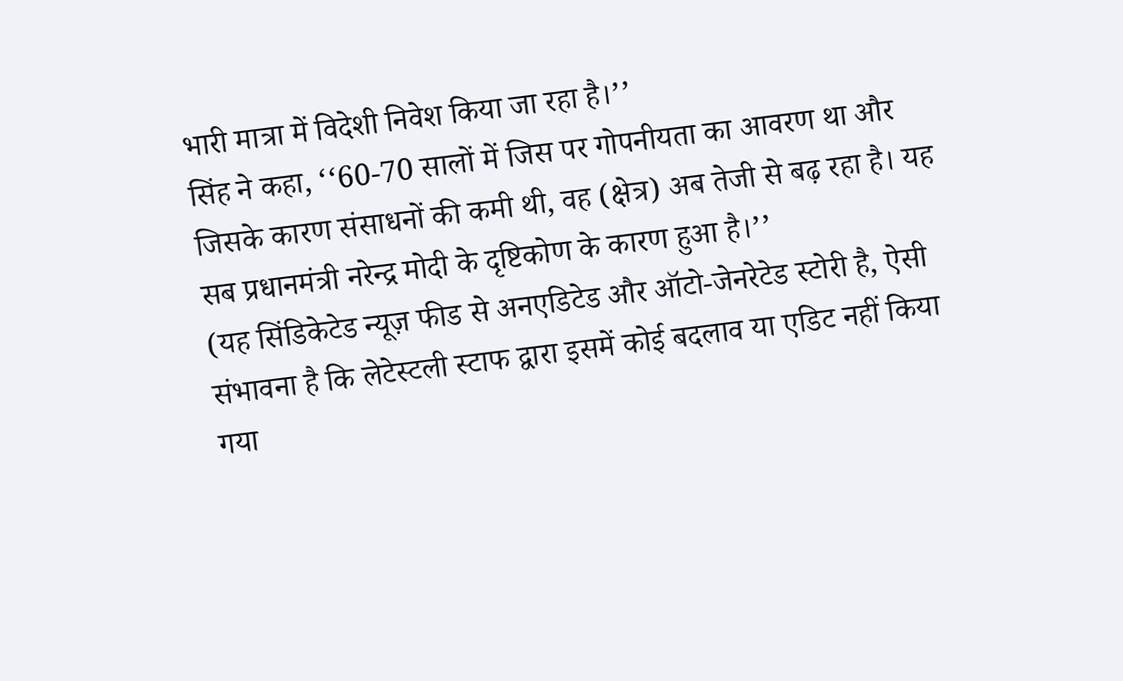भारी मात्रा में विदेशी निवेश किया जा रहा है।’’
सिंह ने कहा, ‘‘60-70 सालों में जिस पर गोपनीयता का आवरण था और जिसके कारण संसाधनों की कमी थी, वह (क्षेत्र) अब तेजी से बढ़ रहा है। यह सब प्रधानमंत्री नरेन्द्र मोदी के दृष्टिकोण के कारण हुआ है।’’
(यह सिंडिकेटेड न्यूज़ फीड से अनएडिटेड और ऑटो-जेनरेटेड स्टोरी है, ऐसी संभावना है कि लेटेस्टली स्टाफ द्वारा इसमें कोई बदलाव या एडिट नहीं किया गया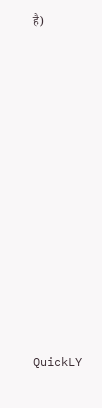है)













QuickLY